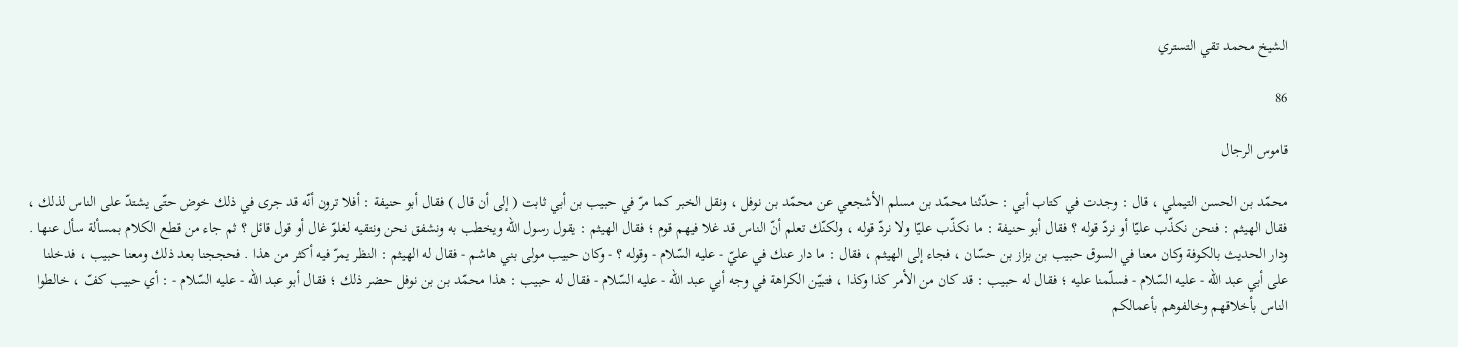الشيخ محمد تقي التستري

86

قاموس الرجال

محمّد بن الحسن التيملي ، قال : وجدت في كتاب أبي : حدّثنا محمّد بن مسلم الأشجعي عن محمّد بن نوفل ، ونقل الخبر كما مرّ في حبيب بن أبي ثابت ( إلى أن قال ) فقال أبو حنيفة : أفلا ترون أنّه قد جرى في ذلك خوض حتّى يشتدّ على الناس لذلك ، فقال الهيثم : فنحن نكذّب عليّا أو نردّ قوله ؟ فقال أبو حنيفة : ما نكذّب عليّا ولا نردّ قوله ، ولكنّك تعلم أنّ الناس قد غلا فيهم قوم ؛ فقال الهيثم : يقول رسول اللّه ويخطب به ونشفق نحن ونتقيه لغلوّ غال أو قول قائل ؟ ثم جاء من قطع الكلام بمسألة سأل عنها . ودار الحديث بالكوفة وكان معنا في السوق حبيب بن بزاز بن حسّان ، فجاء إلى الهيثم ، فقال : ما دار عنك في عليّ - عليه السّلام - وقوله ؟ - وكان حبيب مولى بني هاشم - فقال له الهيثم : النظر يمرّ فيه أكثر من هذا . فحججنا بعد ذلك ومعنا حبيب ، فدخلنا على أبي عبد اللّه - عليه السّلام - فسلّمنا عليه ؛ فقال له حبيب : قد كان من الأمر كذا وكذا ، فتبيّن الكراهة في وجه أبي عبد اللّه - عليه السّلام - فقال له حبيب : هذا محمّد بن بن نوفل حضر ذلك ؛ فقال أبو عبد اللّه - عليه السّلام - : أي حبيب كفّ ، خالطوا الناس بأخلاقهم وخالفوهم بأعمالكم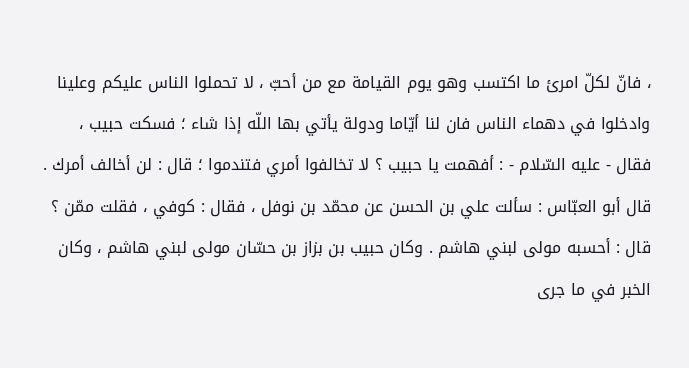، فانّ لكلّ امرئ ما اكتسب وهو يوم القيامة مع من أحبّ ، لا تحملوا الناس عليكم وعلينا وادخلوا في دهماء الناس فان لنا أيّاما ودولة يأتي بها اللّه إذا شاء ؛ فسكت حبيب ، فقال - عليه السّلام - : أفهمت يا حبيب ؟ لا تخالفوا أمري فتندموا ؛ قال : لن أخالف أمرك . قال أبو العبّاس : سألت علي بن الحسن عن محمّد بن نوفل ، فقال : كوفي ، فقلت ممّن ؟ قال : أحسبه مولى لبني هاشم . وكان حبيب بن بزاز بن حسّان مولى لبني هاشم ، وكان الخبر في ما جرى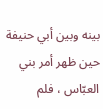بينه وبين أبي حنيفة حين ظهر أمر بني العبّاس ، فلم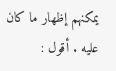يمكنهم إظهار ما كان عليه . أقول :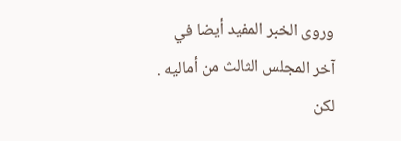وروى الخبر المفيد أيضا في آخر المجلس الثالث من أماليه . لكن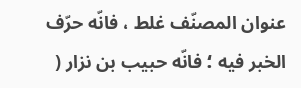عنوان المصنّف غلط ، فانّه حرّف الخبر فيه ؛ فانّه حبيب بن نزار (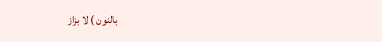بالنون ) لا بزاز